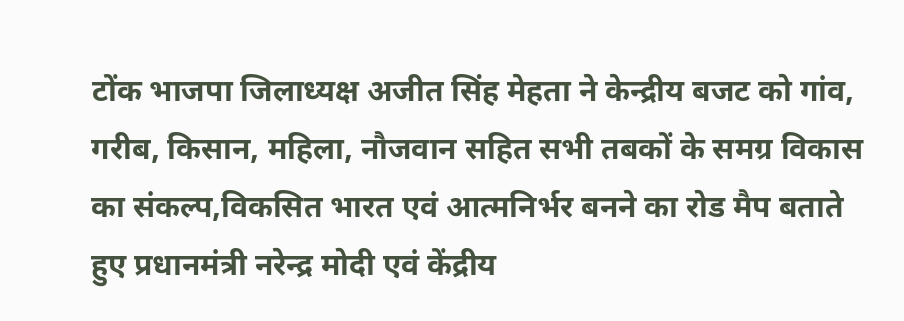टोंक भाजपा जिलाध्यक्ष अजीत सिंह मेहता ने केन्द्रीय बजट को गांव, गरीब, किसान, महिला, नौजवान सहित सभी तबकों के समग्र विकास का संकल्प,विकसित भारत एवं आत्मनिर्भर बनने का रोड मैप बताते हुए प्रधानमंत्री नरेन्द्र मोदी एवं केंद्रीय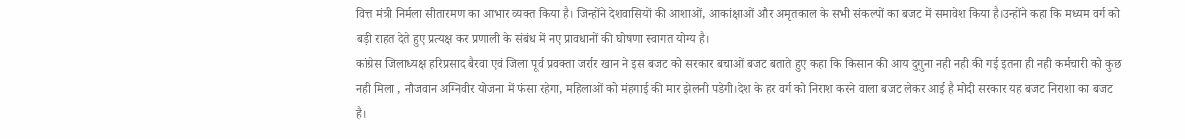वित्त मंत्री निर्मला सीतारमण का आभार व्यक्त किया है। जिन्होंने देशवासियों की आशाओं, आकांक्षाओं और अमृतकाल के सभी संकल्पों का बजट में समावेश किया है।उन्होंने कहा कि मध्यम वर्ग को बड़ी राहत देते हुए प्रत्यक्ष कर प्रणाली के संबंध में नए प्रावधानों की घोषणा स्वागत योग्य है।
कांग्रेस जिलाध्यक्ष हरिप्रसाद बैरवा एवं जिला पूर्व प्रवक्ता जर्रार खान ने इस बजट को सरकार बचाओं बजट बताते हुए कहा कि किसान की आय दुगुना नही नही की गई इतना ही नही कर्मचारी को कुछ नही मिला , नौजवान अग्निवीर योजना में फंसा रहेगा, महिलाओं को मंहगाई की मार झेलनी पडेगी।देश के हर वर्ग को निराश करने वाला बजट लेकर आई है मोदी सरकार यह बजट निराशा का बजट है।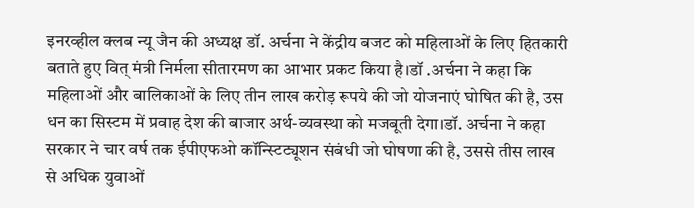इनरव्हील क्लब न्यू जैन की अध्यक्ष डॉ. अर्चना ने केंद्रीय बजट को महिलाओं के लिए हितकारी बताते हुए वित् मंत्री निर्मला सीतारमण का आभार प्रकट किया है।डॉ .अर्चना ने कहा कि महिलाओं और बालिकाओं के लिए तीन लाख करोड़ रूपये की जो योजनाएं घोषित की है, उस धन का सिस्टम में प्रवाह देश की बाजार अर्थ-व्यवस्था को मजबूती देगा।डॉ. अर्चना ने कहा सरकार ने चार वर्ष तक ईपीएफओ कॉन्स्टिट्यूशन संबंधी जो घोषणा की है, उससे तीस लाख से अधिक युवाओं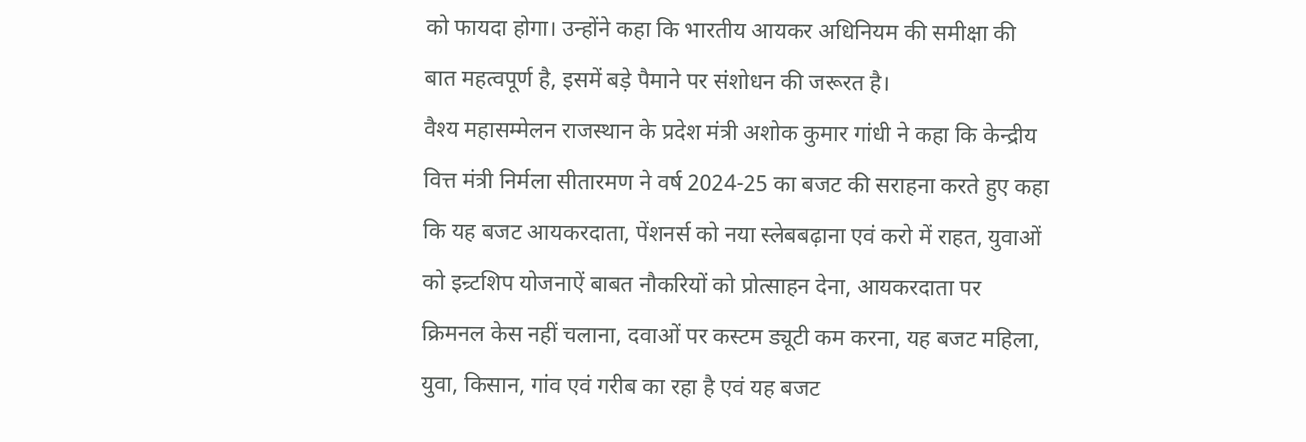को फायदा होगा। उन्होंने कहा कि भारतीय आयकर अधिनियम की समीक्षा की बात महत्वपूर्ण है, इसमें बड़े पैमाने पर संशोधन की जरूरत है।
वैश्य महासम्मेलन राजस्थान के प्रदेश मंत्री अशोक कुमार गांधी ने कहा कि केन्द्रीय वित्त मंत्री निर्मला सीतारमण ने वर्ष 2024-25 का बजट की सराहना करते हुए कहा कि यह बजट आयकरदाता, पेंशनर्स को नया स्लेबबढ़ाना एवं करो में राहत, युवाओं को इन्र्टशिप योजनाऐं बाबत नौकरियों को प्रोत्साहन देना, आयकरदाता पर क्रिमनल केस नहीं चलाना, दवाओं पर कस्टम ड्यूटी कम करना, यह बजट महिला, युवा, किसान, गांव एवं गरीब का रहा है एवं यह बजट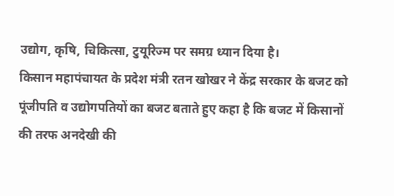उद्योग, कृषि, चिकित्सा, टुयूरिज्म पर समग्र ध्यान दिया है।
किसान महापंचायत के प्रदेश मंत्री रतन खोखर ने केंद्र सरकार के बजट को पूंजीपति व उद्योगपतियों का बजट बताते हुए कहा है कि बजट में किसानों की तरफ अनदेखी की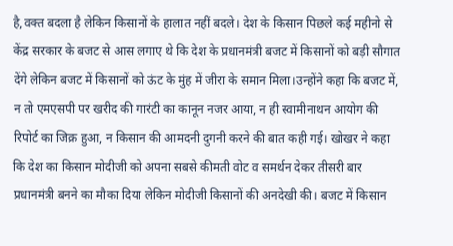है,वक्त बदला है लेकिन किसानों के हालात नहीं बदले। देश के किसान पिछले कई महीनो से केंद्र सरकार के बजट से आस लगाए थे कि देश के प्रधानमंत्री बजट में किसानों को बड़ी सौगात देंगे लेकिन बजट में किसानों को ऊंट के मुंह में जीरा के समान मिला।उन्होंने कहा कि बजट में, न तो एमएसपी पर खरीद की गारंटी का कानून नजर आया, न ही स्वामीनाथन आयोग की रिपोर्ट का जिक्र हुआ, न किसान की आमदनी दुगनी करने की बात कही गई। खोखर ने कहा कि देश का किसान मोदीजी को अपना सबसे कीमती वोट व समर्थन देकर तीसरी बार प्रधानमंत्री बनने का मौका दिया लेकिन मोदीजी किसानों की अनदेखी की। बजट में किसान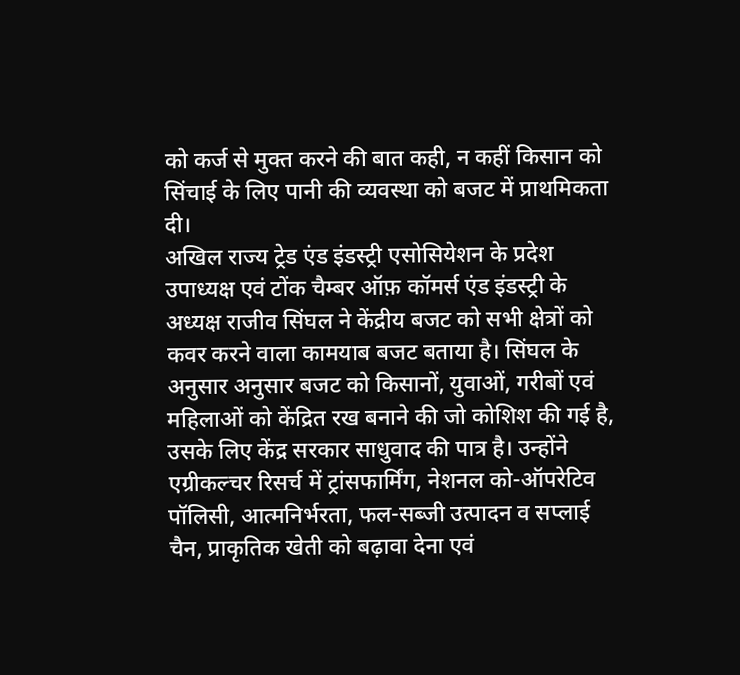को कर्ज से मुक्त करने की बात कही, न कहीं किसान को सिंचाई के लिए पानी की व्यवस्था को बजट में प्राथमिकता दी।
अखिल राज्य ट्रेड एंड इंडस्ट्री एसोसियेशन के प्रदेश उपाध्यक्ष एवं टोंक चैम्बर ऑफ़ कॉमर्स एंड इंडस्ट्री के अध्यक्ष राजीव सिंघल ने केंद्रीय बजट को सभी क्षेत्रों को कवर करने वाला कामयाब बजट बताया है। सिंघल के अनुसार अनुसार बजट को किसानों, युवाओं, गरीबों एवं महिलाओं को केंद्रित रख बनाने की जो कोशिश की गई है, उसके लिए केंद्र सरकार साधुवाद की पात्र है। उन्होंने एग्रीकल्चर रिसर्च में ट्रांसफार्मिंग, नेशनल को-ऑपरेटिव पॉलिसी, आत्मनिर्भरता, फल-सब्जी उत्पादन व सप्लाई चैन, प्राकृतिक खेती को बढ़ावा देना एवं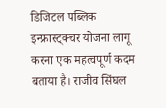डिजिटल पब्लिक इन्फ्रास्ट्क्चर योजना लागू करना एक महत्वपूर्ण कदम बताया है। राजीव सिंघल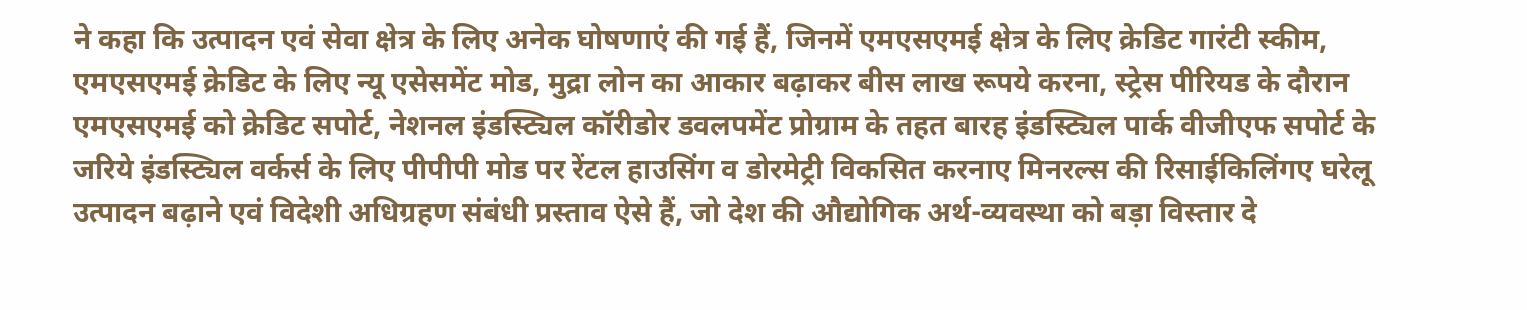ने कहा कि उत्पादन एवं सेवा क्षेत्र के लिए अनेक घोषणाएं की गई हैं, जिनमें एमएसएमई क्षेत्र के लिए क्रेडिट गारंटी स्कीम, एमएसएमई क्रेडिट के लिए न्यू एसेसमेंट मोड, मुद्रा लोन का आकार बढ़ाकर बीस लाख रूपये करना, स्ट्रेस पीरियड के दौरान एमएसएमई को क्रेडिट सपोर्ट, नेशनल इंडस्ट्यिल कॉरीडोर डवलपमेंट प्रोग्राम के तहत बारह इंडस्ट्यिल पार्क वीजीएफ सपोर्ट के जरिये इंडस्ट्यिल वर्कर्स के लिए पीपीपी मोड पर रेंटल हाउसिंग व डोरमेट्री विकसित करनाए मिनरल्स की रिसाईकिलिंगए घरेलू उत्पादन बढ़ाने एवं विदेशी अधिग्रहण संबंधी प्रस्ताव ऐसे हैं, जो देश की औद्योगिक अर्थ-व्यवस्था को बड़ा विस्तार दे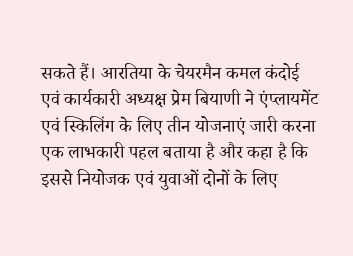सकते हैं। आरतिया के चेयरमैन कमल कंदोई एवं कार्यकारी अध्यक्ष प्रेम बियाणी ने एंप्लायमेंट एवं स्किलिंग के लिए तीन योजनाएं जारी करना एक लाभकारी पहल बताया है और कहा है कि इससे नियोजक एवं युवाओं दोनों के लिए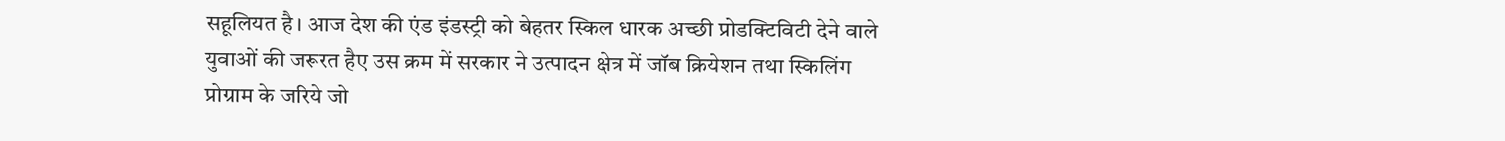सहूलियत है। आज देश की एंड इंडस्ट्री को बेहतर स्किल धारक अच्छी प्रोडक्टिविटी देने वाले युवाओं की जरूरत हैए उस क्रम में सरकार ने उत्पादन क्षेत्र में जॉब क्रियेशन तथा स्किलिंग प्रोग्राम के जरिये जो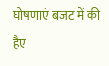घोषणाएं बजट में की हैए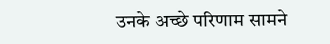उनके अच्छे परिणाम सामने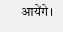आयेंगे।